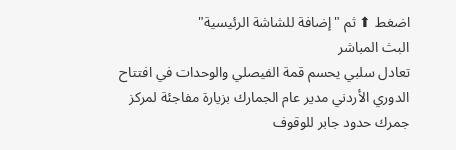اضغط ⬆ ثم "إضافة للشاشة الرئيسية"
البث المباشر
تعادل سلبي يحسم قمة الفيصلي والوحدات في افتتاح الدوري الأردني مدير عام الجمارك بزيارة مفاجئة لمركز جمرك حدود جابر للوقوف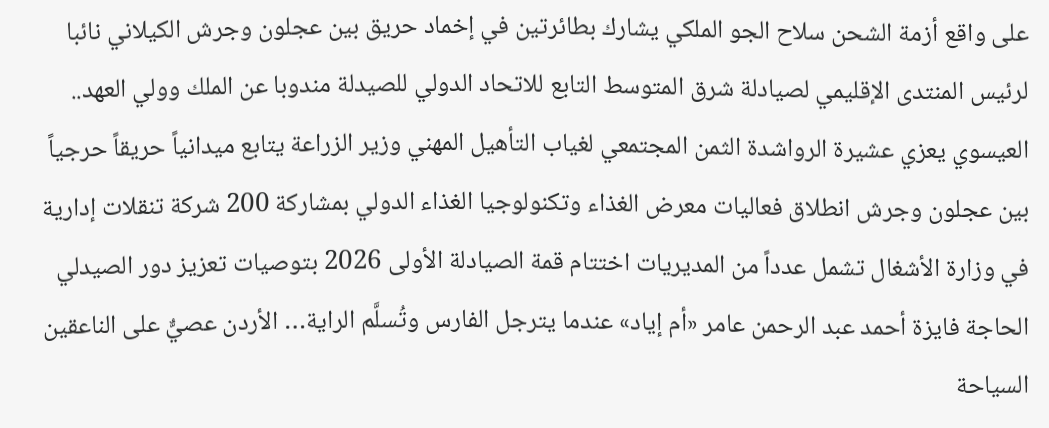على واقع أزمة الشحن سلاح الجو الملكي يشارك بطائرتين في إخماد حريق بين عجلون وجرش الكيلاني نائبا لرئيس المنتدى الإقليمي لصيادلة شرق المتوسط التابع للاتحاد الدولي للصيدلة مندوبا عن الملك وولي العهد.. العيسوي يعزي عشيرة الرواشدة الثمن المجتمعي لغياب التأهيل المهني وزير الزراعة يتابع ميدانياً حريقاً حرجياً بين عجلون وجرش انطلاق فعاليات معرض الغذاء وتكنولوجيا الغذاء الدولي بمشاركة 200 شركة تنقلات إدارية في وزارة الأشغال تشمل عدداً من المديريات اختتام قمة الصيادلة الأولى 2026 بتوصيات تعزيز دور الصيدلي الحاجة فايزة أحمد عبد الرحمن عامر «أم إياد» عندما يترجل الفارس وتُسلَّم الراية… الأردن عصيٌّ على الناعقين السياحة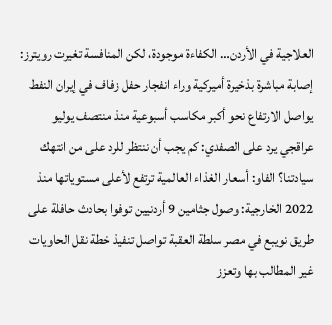العلاجية في الأردن… الكفاءة موجودة، لكن المنافسة تغيرت رويترز: إصابة مباشرة بذخيرة أميركية وراء انفجار حفل زفاف في إيران النفط يواصل الارتفاع نحو أكبر مكاسب أسبوعية منذ منتصف يوليو عراقجي يرد على الصفدي: كم يجب أن ننتظر للرد على من انتهك سيادتنا؟ الفاو: أسعار الغذاء العالمية ترتفع لأعلى مستوياتها منذ 2022 الخارجية: وصول جثامين 9 أردنيين توفوا بحادث حافلة على طريق نويبع في مصر سلطة العقبة تواصل تنفيذ خطة نقل الحاويات غير المطالب بها وتعزز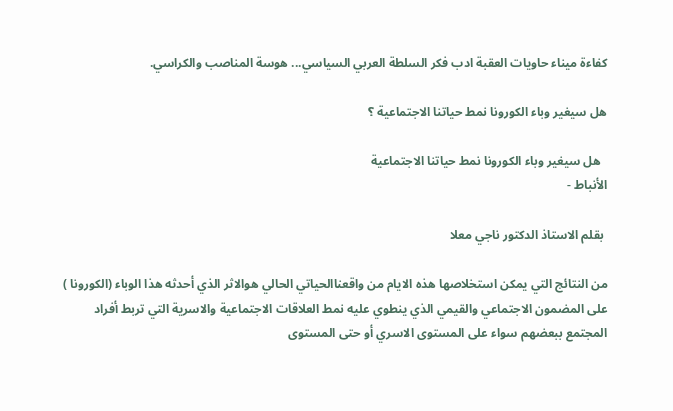كفاءة ميناء حاويات العقبة ادب فكر السلطة العربي السياسي... هوسة المناصب والكراسي.

هل سيغير وباء الكورونا نمط حياتنا الاجتماعية ؟

  هل سيغير وباء الكورونا نمط حياتنا الاجتماعية
الأنباط -

 بقلم الاستاذ الدكتور ناجي معلا

من النتائج التي يمكن استخلاصها هذه الايام من واقعناالحياتي الحالي هوالاثر الذي أحدثه هذا الوباء (الكورونا ) على المضمون الاجتماعي والقيمي الذي ينطوي عليه نمط العلاقات الاجتماعية والاسرية التي تربط أفراد المجتمع ببعضهم سواء على المستوى الاسري أو حتى المستوى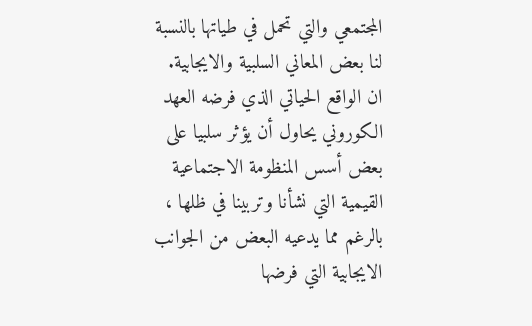المجتمعي والتي تحمل في طياتها بالنسبة لنا بعض المعاني السلبية والايجابية. ان الواقع الحياتي الذي فرضه العهد الكوروني يحاول أن يؤثر سلبيا على بعض أسس المنظومة الاجتماعية القيمية التي نشأنا وتربينا في ظلها ، بالرغم مما يدعيه البعض من الجوانب الايجابية التي فرضها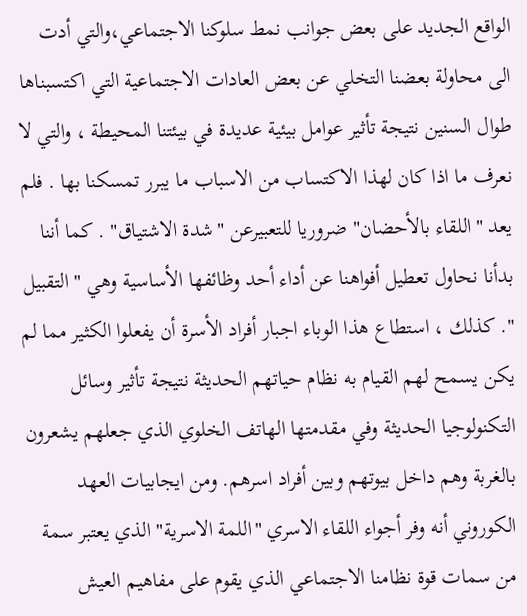الواقع الجديد على بعض جوانب نمط سلوكنا الاجتماعي،والتي أدت الى محاولة بعضنا التخلي عن بعض العادات الاجتماعية التي اكتسبناها طوال السنين نتيجة تأثير عوامل بيئية عديدة في بيئتنا المحيطة ، والتي لا نعرف ما اذا كان لهذا الاكتساب من الاسباب ما يبرر تمسكنا بها . فلم يعد "اللقاء بالأحضان" ضروريا للتعبيرعن "شدة الاشتياق" . كما أننا بدأنا نحاول تعطيل أفواهنا عن أداء أحد وظائفها الأساسية وهي " التقبيل ". كذلك ، استطاع هذا الوباء اجبار أفراد الأسرة أن يفعلوا الكثير مما لم يكن يسمح لهم القيام به نظام حياتهم الحديثة نتيجة تأثير وسائل التكنولوجيا الحديثة وفي مقدمتها الهاتف الخلوي الذي جعلهم يشعرون بالغربة وهم داخل بيوتهم وبين أفراد اسرهم. ومن ايجابيات العهد الكوروني أنه وفر أجواء اللقاء الاسري "اللمة الاسرية" الذي يعتبر سمة من سمات قوة نظامنا الاجتماعي الذي يقوم على مفاهيم العيش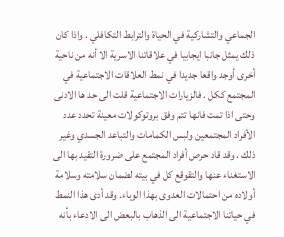الجماعي والتشاركية في الحياة والترابط التكافلي . واذا كان ذلك يمثل جانبا ايجابيا في علاقاتنا الاسرية الا أنه من ناحية أخرى أوجد واقعا جديدا في نمط العلاقات الاجتماعية في المجتمع ككل . فالزيارات الاجتماعية قلت الى حد ها الادنى وحتى اذا تمت فانها تتم وفق بروتوكولات معينة تحدد عدد الأفراد المجتمعين ولبس الكمامات والتباعد الجسدي وغير ذلك . وقد قاد حرص أفراد المجتمع على ضرورة التقيد بها الى الاستغناء عنها والتقوقع كل في بيته لضمان سلامته وسلامة أولاده من احتمالات العدوى بهذا الوباء. وقد أدى هذا النمط في حياتنا الاجتماعية الى الذهاب بالبعض الى الادعاء بأنه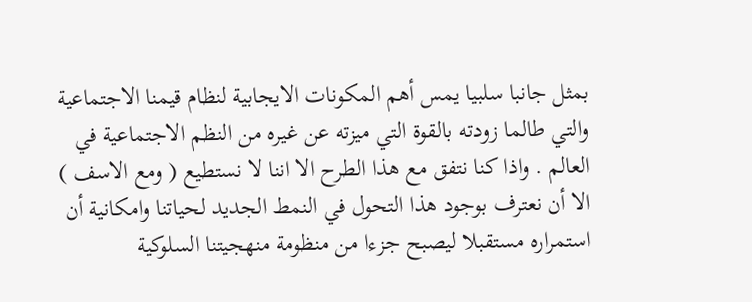بمثل جانبا سلبيا يمس أهم المكونات الايجابية لنظام قيمنا الاجتماعية والتي طالما زودته بالقوة التي ميزته عن غيره من النظم الاجتماعية في العالم . واذا كنا نتفق مع هذا الطرح الا اننا لا نستطيع ( ومع الاسف ) الا أن نعترف بوجود هذا التحول في النمط الجديد لحياتنا وامكانية أن استمراره مستقبلا ليصبح جزءا من منظومة منهجيتنا السلوكية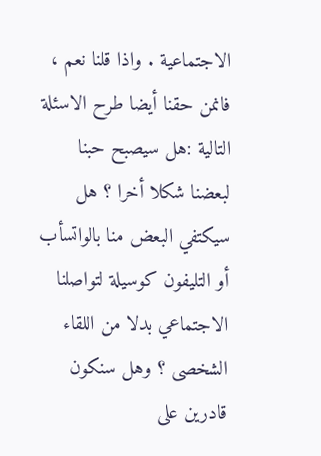الاجتماعية . واذا قلنا نعم ، فانمن حقنا أيضا طرح الاسئلة التالية :هل سيصبح حبنا لبعضنا شكلا أخرا ؟ هل سيكتفي البعض منا بالواتسأب أو التليفون كوسيلة لتواصلنا الاجتماعي بدلا من اللقاء الشخصى ؟ وهل سنكون قادرين على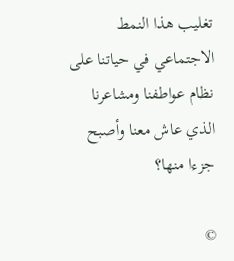تغليب هذا النمط الاجتماعي في حياتنا على نظام عواطفنا ومشاعرنا الذي عاش معنا وأصبح جزءا منها؟

©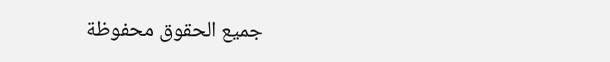جميع الحقوق محفوظة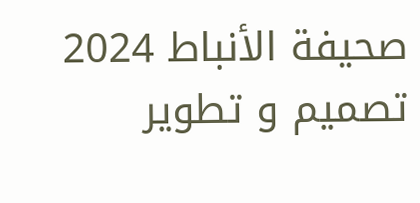صحيفة الأنباط 2024
تصميم و تطوير